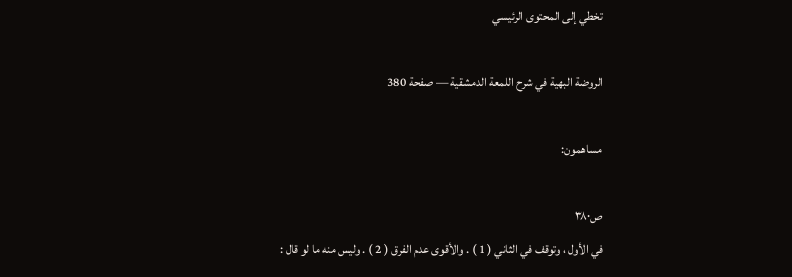تخطي إلى المحتوى الرئيسي

الروضة البهية في شرح اللمعة الدمشقية — صفحة 380

مساهمون:

ص٣٨٠
في الأول ، وتوقف في الثاني ( 1 ) . والأقوى عدم الفرق ( 2 ) . وليس منه ما لو قال :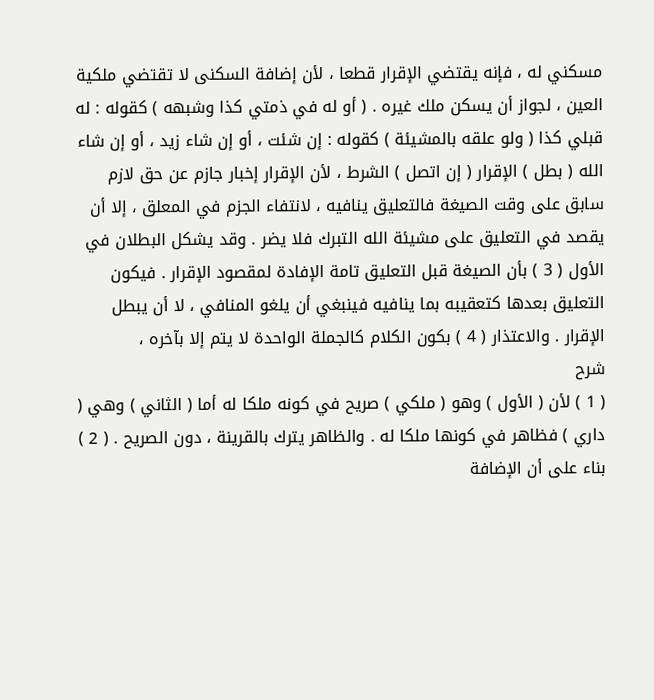مسكني له ، فإنه يقتضي الإقرار قطعا ، لأن إضافة السكنى لا تقتضي ملكية العين ، لجواز أن يسكن ملك غيره . ( أو له في ذمتي كذا وشبهه ) كقوله : له قبلي كذا ( ولو علقه بالمشيئة ) كقوله : إن شئت ، أو إن شاء زيد ، أو إن شاء الله ( بطل ) الإقرار ( إن اتصل ) الشرط ، لأن الإقرار إخبار جازم عن حق لازم سابق على وقت الصيغة فالتعليق ينافيه ، لانتفاء الجزم في المعلق ، إلا أن يقصد في التعليق على مشيئة الله التبرك فلا يضر . وقد يشكل البطلان في الأول ( 3 ) بأن الصيغة قبل التعليق تامة الإفادة لمقصود الإقرار . فيكون التعليق بعدها كتعقيبه بما ينافيه فينبغي أن يلغو المنافي ، لا أن يبطل الإقرار . والاعتذار ( 4 ) بكون الكلام كالجملة الواحدة لا يتم إلا بآخره ،
شرح
( 1 ) لأن ( الأول ) وهو ( ملكي ) صريح في كونه ملكا له أما ( الثاني ) وهي ( داري ) فظاهر في كونها ملكا له . والظاهر يترك بالقرينة ، دون الصريح . ( 2 ) بناء على أن الإضافة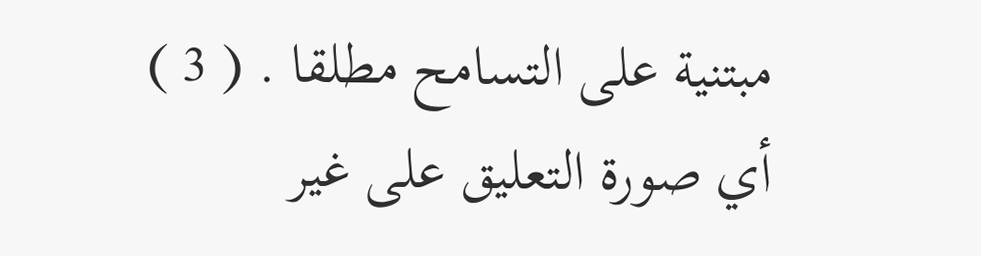مبتنية على التسامح مطلقا . ( 3 ) أي صورة التعليق على غير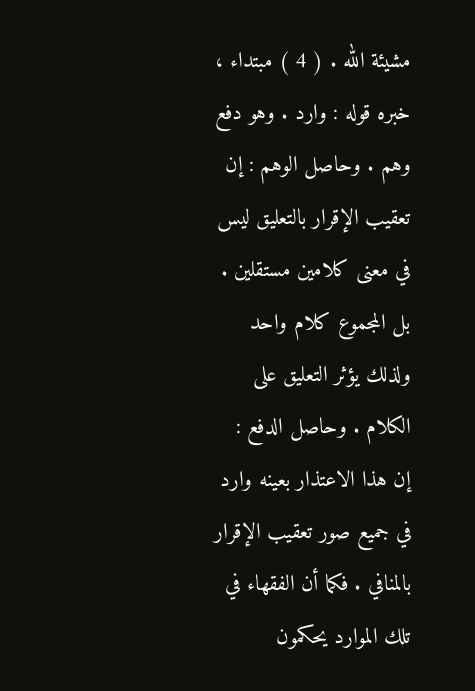مشيئة الله . ( 4 ) مبتداء ، خبره قوله : وارد . وهو دفع وهم . وحاصل الوهم : إن تعقيب الإقرار بالتعليق ليس في معنى كلامين مستقلين . بل المجموع كلام واحد ولذلك يؤثر التعليق على الكلام . وحاصل الدفع : إن هذا الاعتذار بعينه وارد في جميع صور تعقيب الإقرار بالمنافي . فكما أن الفقهاء في تلك الموارد يحكمون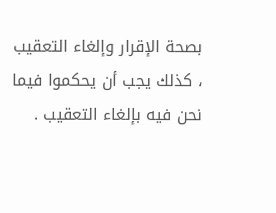بصحة الإقرار وإلغاء التعقيب ، كذلك يجب أن يحكموا فيما نحن فيه بإلغاء التعقيب .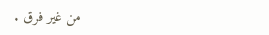من غير فرق .